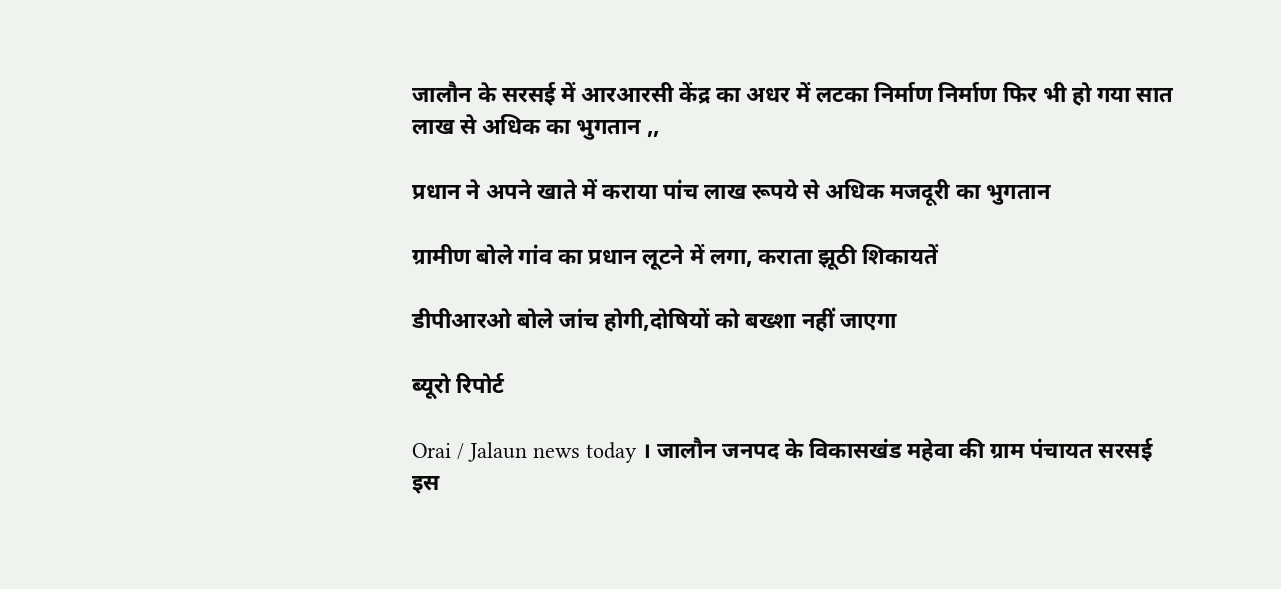जालौन के सरसई में आरआरसी केंद्र का अधर में लटका निर्माण निर्माण फिर भी हो गया सात लाख से अधिक का भुगतान ,,

प्रधान ने अपने खाते में कराया पांच लाख रूपये से अधिक मजदूरी का भुगतान

ग्रामीण बोले गांव का प्रधान लूटने में लगा, कराता झूठी शिकायतें

डीपीआरओ बोले जांच होगी,दोषियों को बख्शा नहीं जाएगा

ब्यूरो रिपोर्ट

Orai / Jalaun news today । जालौन जनपद के विकासखंड महेवा की ग्राम पंचायत सरसई इस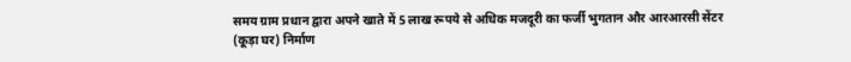समय ग्राम प्रधान द्वारा अपने खाते में 5 लाख रूपये से अधिक मजदूरी का फर्जी भुगतान और आरआरसी सेंटर (कूड़ा घर) निर्माण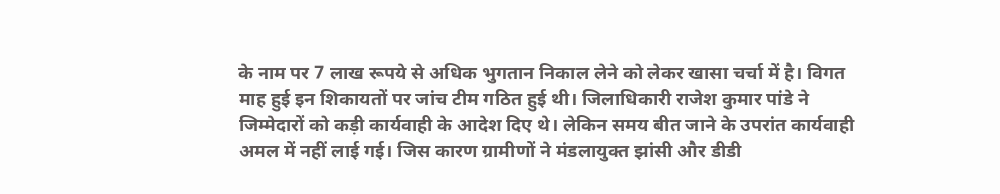के नाम पर 7 लाख रूपये से अधिक भुगतान निकाल लेने को लेकर खासा चर्चा में है। विगत माह हुई इन शिकायतों पर जांच टीम गठित हुई थी। जिलाधिकारी राजेश कुमार पांडे ने जिम्मेदारों को कड़ी कार्यवाही के आदेश दिए थे। लेकिन समय बीत जाने के उपरांत कार्यवाही अमल में नहीं लाई गई। जिस कारण ग्रामीणों ने मंडलायुक्त झांसी और डीडी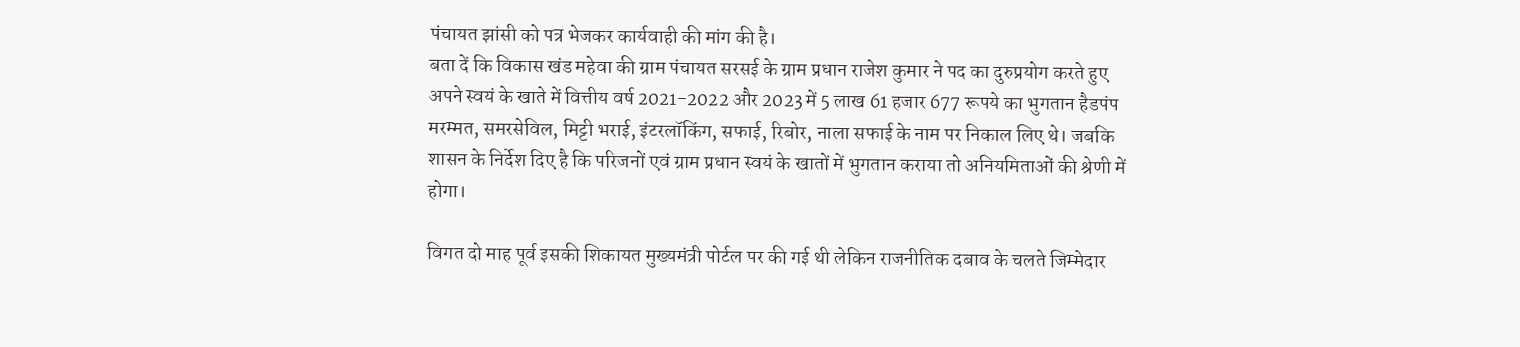पंचायत झांसी को पत्र भेजकर कार्यवाही की मांग की है।
बता दें कि विकास खंड महेवा की ग्राम पंचायत सरसई के ग्राम प्रधान राजेश कुमार ने पद का दुरुप्रयोग करते हुए अपने स्वयं के खाते में वित्तीय वर्ष 2021-2022 और 2023 में 5 लाख 61 हजार 677 रूपये का भुगतान हैडपंप मरम्मत, समरसेविल, मिट्टी भराई, इंटरलॉकिंग, सफाई, रिबोर, नाला सफाई के नाम पर निकाल लिए थे। जबकि शासन के निर्देश दिए है कि परिजनों एवं ग्राम प्रधान स्वयं के खातों में भुगतान कराया तो अनियमिताओं की श्रेणी में होगा।

विगत दो माह पूर्व इसकी शिकायत मुख्यमंत्री पोर्टल पर की गई थी लेकिन राजनीतिक दबाव के चलते जिम्मेदार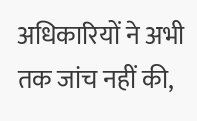अधिकारियों ने अभी तक जांच नहीं की,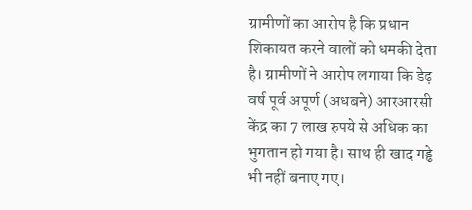ग्रामीणों का आरोप है कि प्रधान शिकायत करने वालों को धमकी देता है। ग्रामीणों ने आरोप लगाया कि डेढ़ वर्ष पूर्व अपूर्ण (अधबने) आरआरसी केंद्र का 7 लाख रुपये से अधिक का भुगतान हो गया है। साथ ही खाद गड्ढे भी नहीं बनाए गए।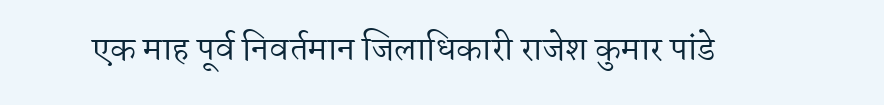एक माह पूर्व निवर्तमान जिलाधिकारी राजेश कुमार पांडे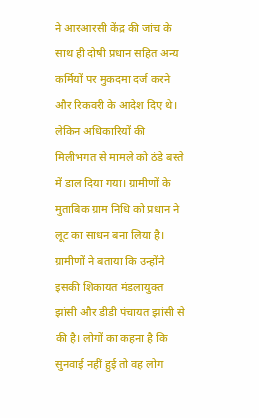ने आरआरसी केंद्र की जांच के साथ ही दोषी प्रधान सहित अन्य कर्मियों पर मुकदमा दर्ज करने और रिकवरी के आदेश दिए थे। लेकिन अधिकारियों की मिलीभगत से मामले को ठंडे बस्ते में डाल दिया गया। ग्रामीणों के मुताबिक ग्राम निधि को प्रधान ने लूट का साधन बना लिया है। ग्रामीणों ने बताया कि उन्होंने इसकी शिकायत मंडलायुक्त झांसी और डीडी पंचायत झांसी से की है। लोगों का कहना है कि सुनवाई नहीं हुई तो वह लोग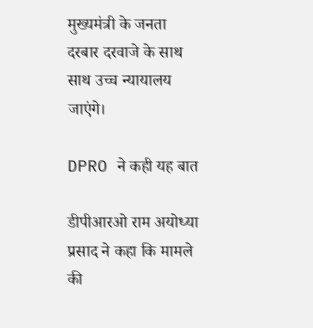मुख्यमंत्री के जनता दरबार दरवाजे के साथ साथ उच्च न्यायालय जाएंगे।

DPRO ने कही यह बात

डीपीआरओ राम अयोध्या प्रसाद ने कहा कि मामले की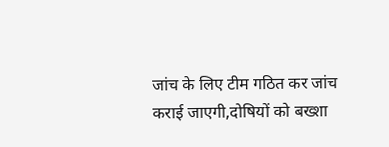जांच के लिए टीम गठित कर जांच कराई जाएगी,दोषियों को बख्शा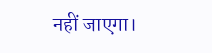नहीं जाएगा।